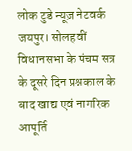लोक टुडे न्यूज़ नेटवर्क
जयपुर। सोलहवीं विधानसभा के पंचम सत्र के दूसरे दिन प्रश्नकाल के बाद खाद्य एवं नागरिक आपूर्ति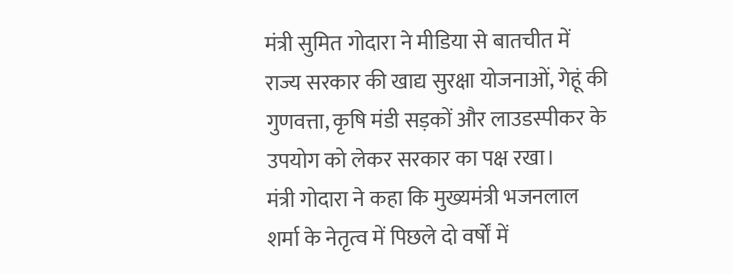मंत्री सुमित गोदारा ने मीडिया से बातचीत में राज्य सरकार की खाद्य सुरक्षा योजनाओं, गेहूं की गुणवत्ता, कृषि मंडी सड़कों और लाउडस्पीकर के उपयोग को लेकर सरकार का पक्ष रखा।
मंत्री गोदारा ने कहा कि मुख्यमंत्री भजनलाल शर्मा के नेतृत्व में पिछले दो वर्षों में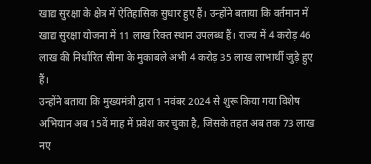खाद्य सुरक्षा के क्षेत्र में ऐतिहासिक सुधार हुए हैं। उन्होंने बताया कि वर्तमान में खाद्य सुरक्षा योजना में 11 लाख रिक्त स्थान उपलब्ध हैं। राज्य में 4 करोड़ 46 लाख की निर्धारित सीमा के मुकाबले अभी 4 करोड़ 35 लाख लाभार्थी जुड़े हुए हैं।
उन्होंने बताया कि मुख्यमंत्री द्वारा 1 नवंबर 2024 से शुरू किया गया विशेष अभियान अब 15वें माह में प्रवेश कर चुका है, जिसके तहत अब तक 73 लाख नए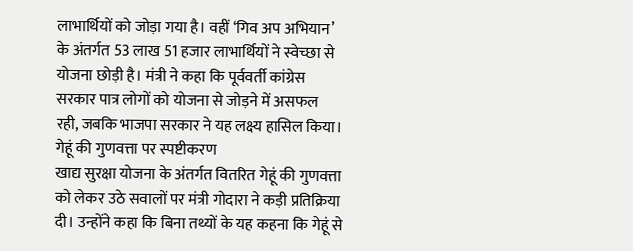लाभार्थियों को जोड़ा गया है। वहीं ‘गिव अप अभियान’ के अंतर्गत 53 लाख 51 हजार लाभार्थियों ने स्वेच्छा से योजना छोड़ी है। मंत्री ने कहा कि पूर्ववर्ती कांग्रेस सरकार पात्र लोगों को योजना से जोड़ने में असफल रही, जबकि भाजपा सरकार ने यह लक्ष्य हासिल किया।
गेहूं की गुणवत्ता पर स्पष्टीकरण
खाद्य सुरक्षा योजना के अंतर्गत वितरित गेहूं की गुणवत्ता को लेकर उठे सवालों पर मंत्री गोदारा ने कड़ी प्रतिक्रिया दी। उन्होंने कहा कि बिना तथ्यों के यह कहना कि गेहूं से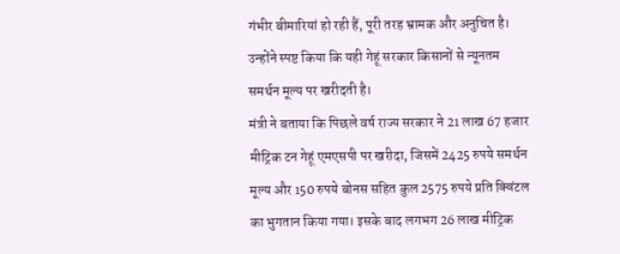गंभीर बीमारियां हो रही हैं, पूरी तरह भ्रामक और अनुचित है। उन्होंने स्पष्ट किया कि यही गेहूं सरकार किसानों से न्यूनतम समर्थन मूल्य पर खरीदती है।
मंत्री ने बताया कि पिछले वर्ष राज्य सरकार ने 21 लाख 67 हजार मीट्रिक टन गेहूं एमएसपी पर खरीदा, जिसमें 2425 रुपये समर्थन मूल्य और 150 रुपये बोनस सहित कुल 2575 रुपये प्रति क्विंटल का भुगतान किया गया। इसके बाद लगभग 26 लाख मीट्रिक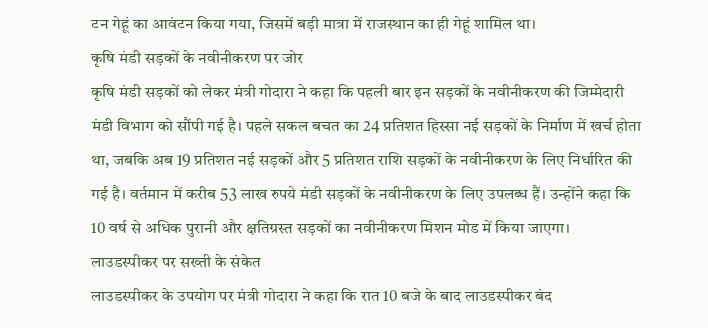टन गेहूं का आवंटन किया गया, जिसमें बड़ी मात्रा में राजस्थान का ही गेहूं शामिल था।
कृषि मंडी सड़कों के नवीनीकरण पर जोर
कृषि मंडी सड़कों को लेकर मंत्री गोदारा ने कहा कि पहली बार इन सड़कों के नवीनीकरण की जिम्मेदारी मंडी विभाग को सौंपी गई है। पहले सकल बचत का 24 प्रतिशत हिस्सा नई सड़कों के निर्माण में खर्च होता था, जबकि अब 19 प्रतिशत नई सड़कों और 5 प्रतिशत राशि सड़कों के नवीनीकरण के लिए निर्धारित की गई है। वर्तमान में करीब 53 लाख रुपये मंडी सड़कों के नवीनीकरण के लिए उपलब्ध हैं। उन्होंने कहा कि 10 वर्ष से अधिक पुरानी और क्षतिग्रस्त सड़कों का नवीनीकरण मिशन मोड में किया जाएगा।
लाउडस्पीकर पर सख्ती के संकेत
लाउडस्पीकर के उपयोग पर मंत्री गोदारा ने कहा कि रात 10 बजे के बाद लाउडस्पीकर बंद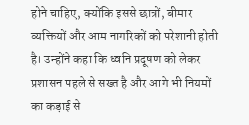होने चाहिए, क्योंकि इससे छात्रों, बीमार व्यक्तियों और आम नागरिकों को परेशानी होती है। उन्होंने कहा कि ध्वनि प्रदूषण को लेकर प्रशासन पहले से सख्त है और आगे भी नियमों का कड़ाई से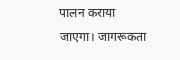पालन कराया जाएगा। जागरूकता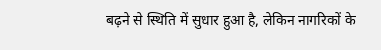बढ़ने से स्थिति में सुधार हुआ है, लेकिन नागरिकों के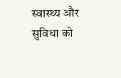स्वास्थ्य और सुविधा को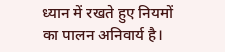ध्यान में रखते हुए नियमों का पालन अनिवार्य है।